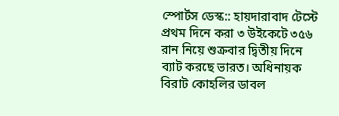স্পোর্টস ডেস্ক:: হায়দারাবাদ টেস্টে প্রথম দিনে করা ৩ উইকেটে ৩৫৬ রান নিয়ে শুক্রবার দ্বিতীয় দিনে ব্যাট করছে ভারত। অধিনায়ক বিরাট কোহলির ডাবল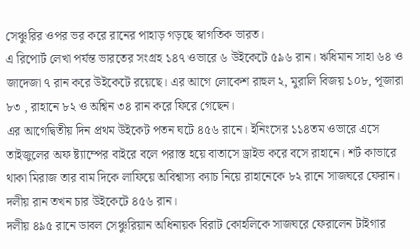সেঞ্চুরির ওপর ভর করে রানের পাহাড় গড়ছে স্বাগতিক ভারত।
এ রিপোর্ট লেখা পর্যন্ত ভারতের সংগ্রহ ১৪৭ ওভারে ৬ উইকেটে ৫৯৬ রান। ঋধিমান সাহা ৬৪ ও জাদেজা ৭ রান করে উইকেটে রয়েছে। এর আগে লোকেশ রাহুল ২, মুরালি বিজয় ১০৮, পূজারা ৮৩ , রাহানে ৮২ ও অশ্বিন ৩৪ রান করে ফিরে গেছেন।
এর আগেদ্বিতীয় দিন প্রথম উইকেট পতন ঘটে ৪৫৬ রানে। ইনিংসের ১১৪তম ওভারে এসে তাইজুলের অফ ষ্ট্যাম্পের বাইরে বলে পরাস্ত হয়ে বাতাসে ড্রাইভ করে বসে রাহানে। শর্ট কাভারে থাকা মিরাজ তার বাম দিকে লাফিয়ে অবিশ্বাস্য ক্যাচ নিয়ে রাহানেকে ৮২ রানে সাজঘরে ফেরান। দলীয় রান তখন চার উইকেটে ৪৫৬ রান।
দলীয় ৪৯৫ রানে ডাবল সেঞ্চুরিয়ান অধিনায়ক বিরাট কোহলিকে সাজঘরে ফেরালেন টাইগার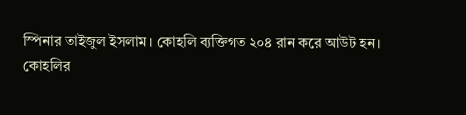স্পিনার তাইজুল ইসলাম। কোহলি ব্যক্তিগত ২০৪ রান করে আউট হন।
কোহলির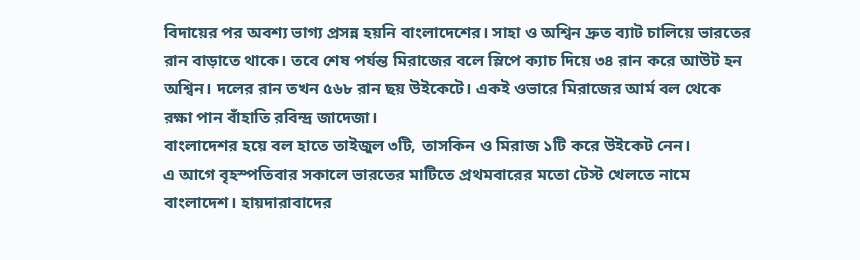বিদায়ের পর অবশ্য ভাগ্য প্রসন্ন হয়নি বাংলাদেশের। সাহা ও অশ্বিন দ্রুত ব্যাট চালিয়ে ভারতের রান বাড়াতে থাকে। তবে শেষ পর্যন্ত মিরাজের বলে স্লিপে ক্যাচ দিয়ে ৩৪ রান করে আউট হন অশ্বিন। দলের রান তখন ৫৬৮ রান ছয় উইকেটে। একই ওভারে মিরাজের আর্ম বল থেকে রক্ষা পান বাঁহাতি রবিন্দ্র জাদেজা।
বাংলাদেশর হয়ে বল হাতে তাইজুল ৩টি, তাসকিন ও মিরাজ ১টি করে উইকেট নেন।
এ আগে বৃহস্পতিবার সকালে ভারতের মাটিতে প্রথমবারের মতো টেস্ট খেলতে নামে বাংলাদেশ। হায়দারাবাদের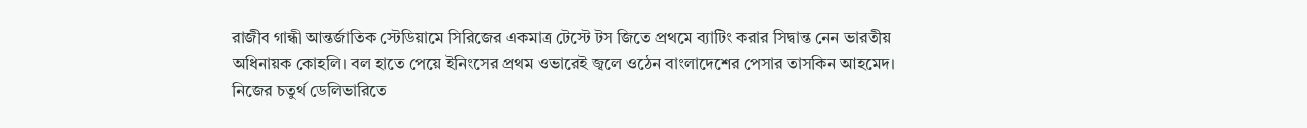রাজীব গান্ধী আন্তর্জাতিক স্টেডিয়ামে সিরিজের একমাত্র টেস্টে টস জিতে প্রথমে ব্যাটিং করার সিদ্বান্ত নেন ভারতীয় অধিনায়ক কোহলি। বল হাতে পেয়ে ইনিংসের প্রথম ওভারেই জ্বলে ওঠেন বাংলাদেশের পেসার তাসকিন আহমেদ। নিজের চতুর্থ ডেলিভারিতে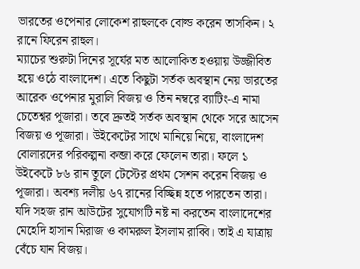ভারতের ওপেনার লোকেশ রাহুলকে বোল্ড করেন তাসকিন। ২ রানে ফিরেন রাহুল।
ম্যাচের শুরুটা দিনের সূর্যের মত আলোকিত হওয়ায় উজ্জীবিত হয়ে ওঠে বাংলাদেশ। এতে কিছুটা সর্তক অবস্থান নেয় ভারতের আরেক ওপেনার মুরালি বিজয় ও তিন নম্বরে ব্যাটিং-এ নামা চেতেশ্বর পূজারা। তবে দ্রুতই সর্তক অবস্থান থেকে সরে আসেন বিজয় ও পূজারা। উইকেটের সাথে মানিয়ে নিয়ে, বাংলাদেশ বোলারদের পরিকল্পনা কব্জা করে ফেলেন তারা। ফলে ১ উইকেটে ৮৬ রান তুলে টেস্টের প্রথম সেশন করেন বিজয় ও পূজারা। অবশ্য দলীয় ৬৭ রানের বিচ্ছিন্ন হতে পারতেন তারা। যদি সহজ রান আউটের সুযোগটি নষ্ট না করতেন বাংলাদেশের মেহেদি হাসান মিরাজ ও কামরুল ইসলাম রাব্বি। তাই এ যাত্রায় বেঁচে যান বিজয়।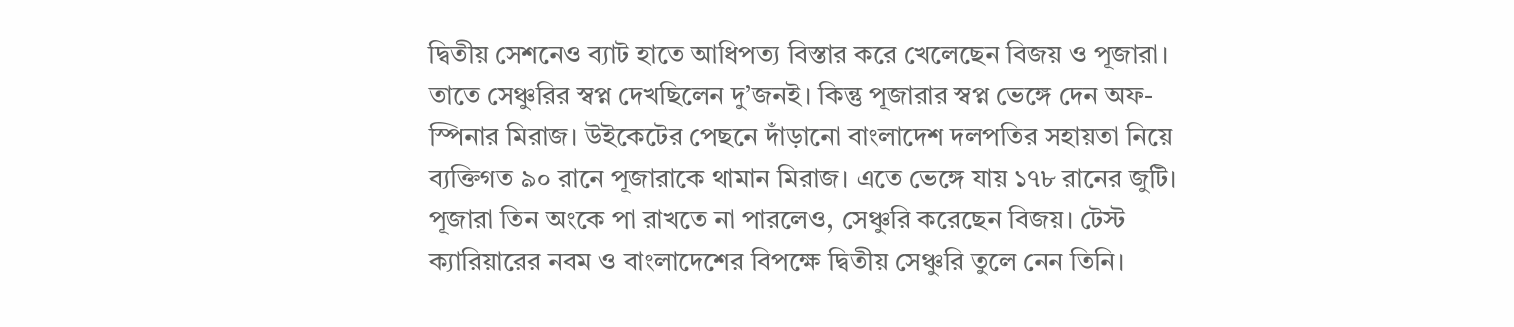দ্বিতীয় সেশনেও ব্যাট হাতে আধিপত্য বিস্তার করে খেলেছেন বিজয় ও পূজারা। তাতে সেঞ্চুরির স্বপ্ন দেখছিলেন দু’জনই। কিন্তু পূজারার স্বপ্ন ভেঙ্গে দেন অফ-স্পিনার মিরাজ। উইকেটের পেছনে দাঁড়ানো বাংলাদেশ দলপতির সহায়তা নিয়ে ব্যক্তিগত ৯০ রানে পূজারাকে থামান মিরাজ। এতে ভেঙ্গে যায় ১৭৮ রানের জুটি।
পূজারা তিন অংকে পা রাখতে না পারলেও, সেঞ্চুরি করেছেন বিজয়। টেস্ট ক্যারিয়ারের নবম ও বাংলাদেশের বিপক্ষে দ্বিতীয় সেঞ্চুরি তুলে নেন তিনি।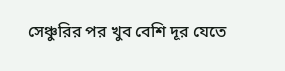সেঞ্চুরির পর খুব বেশি দূর যেতে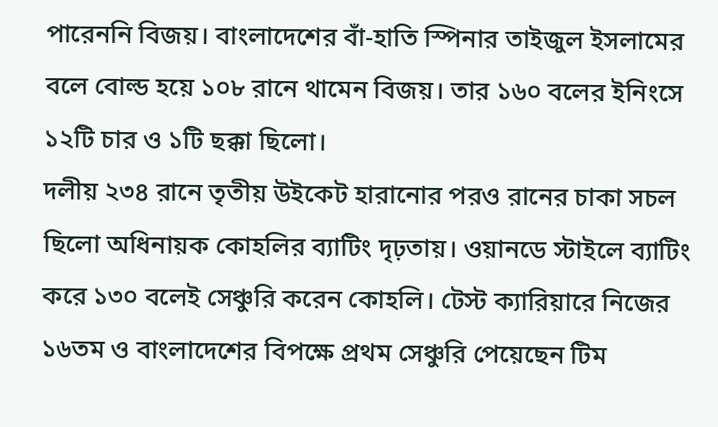পারেননি বিজয়। বাংলাদেশের বাঁ-হাতি স্পিনার তাইজুল ইসলামের বলে বোল্ড হয়ে ১০৮ রানে থামেন বিজয়। তার ১৬০ বলের ইনিংসে ১২টি চার ও ১টি ছক্কা ছিলো।
দলীয় ২৩৪ রানে তৃতীয় উইকেট হারানোর পরও রানের চাকা সচল ছিলো অধিনায়ক কোহলির ব্যাটিং দৃঢ়তায়। ওয়ানডে স্টাইলে ব্যাটিং করে ১৩০ বলেই সেঞ্চুরি করেন কোহলি। টেস্ট ক্যারিয়ারে নিজের ১৬তম ও বাংলাদেশের বিপক্ষে প্রথম সেঞ্চুরি পেয়েছেন টিম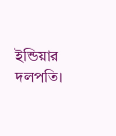ইন্ডিয়ার দলপতি।